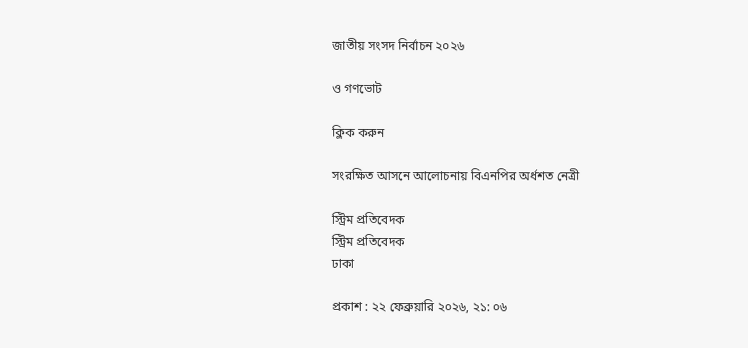জাতীয় সংসদ নির্বাচন ২০২৬

ও গণভোট

ক্লিক করুন

সংরক্ষিত আসনে আলোচনায় বিএনপির অর্ধশত নেত্রী

স্ট্রিম প্রতিবেদক
স্ট্রিম প্রতিবেদক
ঢাকা

প্রকাশ : ২২ ফেব্রুয়ারি ২০২৬, ২১: ০৬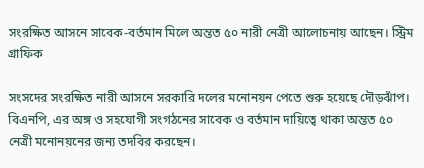সংরক্ষিত আসনে সাবেক-বর্তমান মিলে অন্তত ৫০ নারী নেত্রী আলোচনায় আছেন। স্ট্রিম গ্রাফিক

সংসদের সংরক্ষিত নারী আসনে সরকারি দলের মনোনয়ন পেতে শুরু হয়েছে দৌড়ঝাঁপ। বিএনপি, এর অঙ্গ ও সহযোগী সংগঠনের সাবেক ও বর্তমান দায়িত্বে থাকা অন্তত ৫০ নেত্রী মনোনয়নের জন্য তদবির করছেন।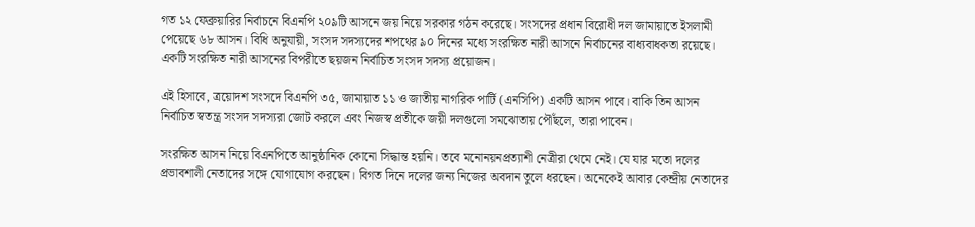গত ১২ ফেব্রুয়ারির নির্বাচনে বিএনপি ২০৯টি আসনে জয় নিয়ে সরকার গঠন করেছে। সংসদের প্রধান বিরোধী দল জামায়াতে ইসলামী পেয়েছে ৬৮ আসন। বিধি অনুযায়ী, সংসদ সদস্যদের শপথের ৯০ দিনের মধ্যে সংরক্ষিত নারী আসনে নির্বাচনের বাধ্যবাধকতা রয়েছে। একটি সংরক্ষিত নারী আসনের বিপরীতে ছয়জন নির্বাচিত সংসদ সদস্য প্রয়োজন।

এই হিসাবে, ত্রয়োদশ সংসদে বিএনপি ৩৫, জামায়াত ১১ ও জাতীয় নাগরিক পার্টি (এনসিপি) একটি আসন পাবে। বাকি তিন আসন নির্বাচিত স্বতন্ত্র সংসদ সদস্যরা জোট করলে এবং নিজস্ব প্রতীকে জয়ী দলগুলো সমঝোতায় পৌঁছলে, তারা পাবেন।

সংরক্ষিত আসন নিয়ে বিএনপিতে আনুষ্ঠানিক কোনো সিদ্ধান্ত হয়নি। তবে মনোনয়নপ্রত্যাশী নেত্রীরা থেমে নেই। যে যার মতো দলের প্রভাবশালী নেতাদের সঙ্গে যোগাযোগ করছেন। বিগত দিনে দলের জন্য নিজের অবদান তুলে ধরছেন। অনেকেই আবার কেন্দ্রীয় নেতাদের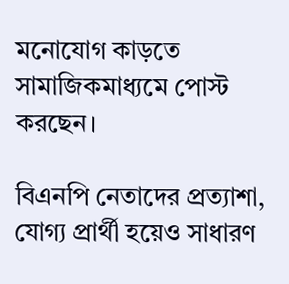মনোযোগ কাড়তে সামাজিকমাধ্যমে পোস্ট করছেন।

বিএনপি নেতাদের প্রত্যাশা, যোগ্য প্রার্থী হয়েও সাধারণ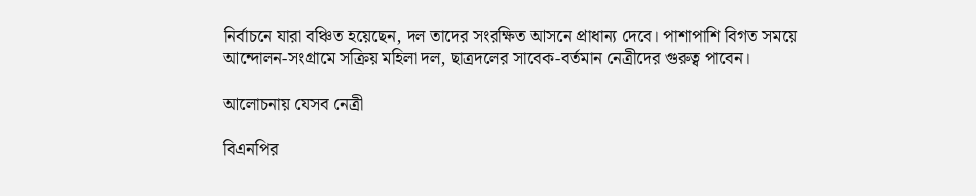নির্বাচনে যারা বঞ্চিত হয়েছেন, দল তাদের সংরক্ষিত আসনে প্রাধান্য দেবে। পাশাপাশি বিগত সময়ে আন্দোলন-সংগ্রামে সক্রিয় মহিলা দল, ছাত্রদলের সাবেক-বর্তমান নেত্রীদের গুরুত্ব পাবেন।

আলোচনায় যেসব নেত্রী

বিএনপির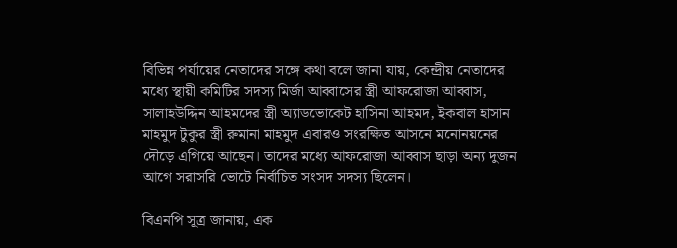বিভিন্ন পর্যায়ের নেতাদের সঙ্গে কথা বলে জানা যায়, কেন্দ্রীয় নেতাদের মধ্যে স্থায়ী কমিটির সদস্য মির্জা আব্বাসের স্ত্রী আফরোজা আব্বাস, সালাহউদ্দিন আহমদের স্ত্রী অ্যাডভোকেট হাসিনা আহমদ, ইকবাল হাসান মাহমুদ টুকুর স্ত্রী রুমানা মাহমুদ এবারও সংরক্ষিত আসনে মনোনয়নের দৌড়ে এগিয়ে আছেন। তাদের মধ্যে আফরোজা আব্বাস ছাড়া অন্য দুজন আগে সরাসরি ভোটে নির্বাচিত সংসদ সদস্য ছিলেন।

বিএনপি সূত্র জানায়, এক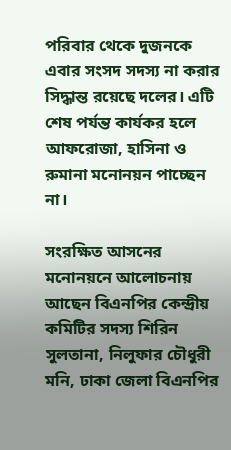পরিবার থেকে দুজনকে এবার সংসদ সদস্য না করার সিদ্ধান্ত রয়েছে দলের। এটি শেষ পর্যন্ত কার্যকর হলে আফরোজা, হাসিনা ও রুমানা মনোনয়ন পাচ্ছেন না।

সংরক্ষিত আসনের মনোনয়নে আলোচনায় আছেন বিএনপির কেন্দ্রীয় কমিটির সদস্য শিরিন সুলতানা, নিলুফার চৌধুরী মনি, ঢাকা জেলা বিএনপির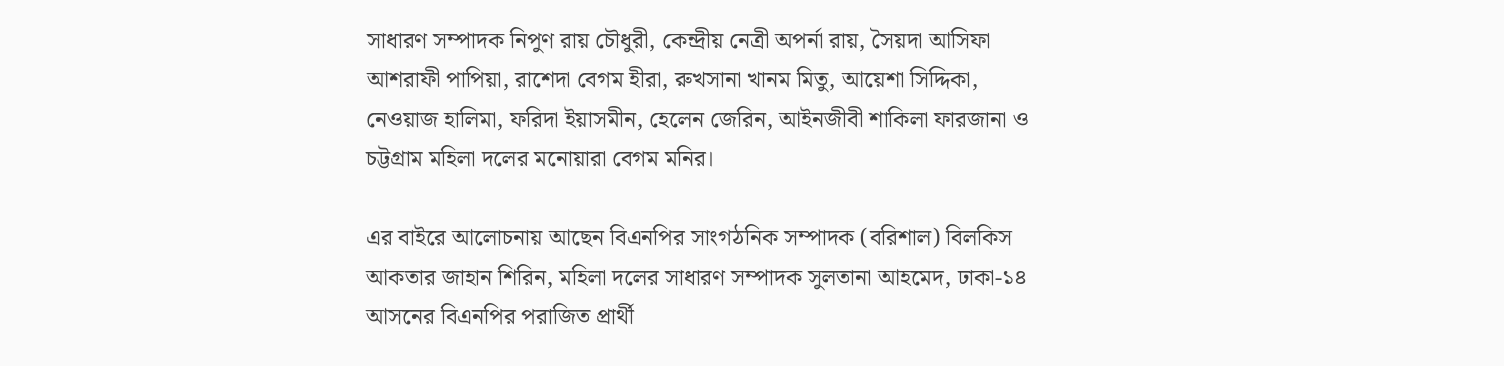সাধারণ সম্পাদক নিপুণ রায় চৌধুরী, কেন্দ্রীয় নেত্রী অপর্না রায়, সৈয়দা আসিফা আশরাফী পাপিয়া, রাশেদা বেগম হীরা, রুখসানা খানম মিতু, আয়েশা সিদ্দিকা, নেওয়াজ হালিমা, ফরিদা ইয়াসমীন, হেলেন জেরিন, আইনজীবী শাকিলা ফারজানা ও চট্টগ্রাম মহিলা দলের মনোয়ারা বেগম মনির।

এর বাইরে আলোচনায় আছেন বিএনপির সাংগঠনিক সম্পাদক (বরিশাল) বিলকিস আকতার জাহান শিরিন, মহিলা দলের সাধারণ সম্পাদক সুলতানা আহমেদ, ঢাকা-১৪ আসনের বিএনপির পরাজিত প্রার্থী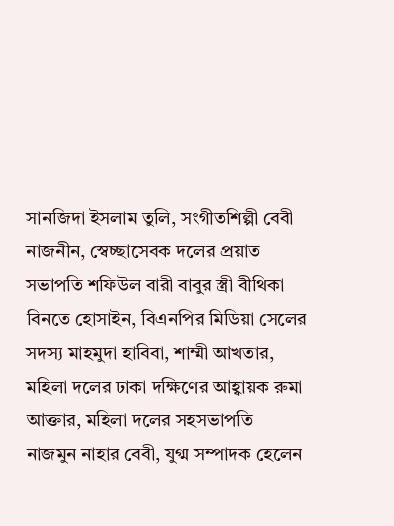সানজিদা ইসলাম তুলি, সংগীতশিল্পী বেবী নাজনীন, স্বেচ্ছাসেবক দলের প্রয়াত সভাপতি শফিউল বারী বাবুর স্ত্রী বীথিকা বিনতে হোসাইন, বিএনপির মিডিয়া সেলের সদস্য মাহমুদা হাবিবা, শাম্মী আখতার, মহিলা দলের ঢাকা দক্ষিণের আহ্বায়ক রুমা আক্তার, মহিলা দলের সহসভাপতি নাজমুন নাহার বেবী, যুগ্ম সম্পাদক হেলেন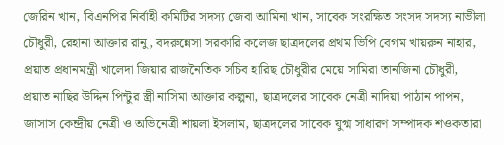জেরিন খান, বিএনপির নির্বাহী কমিটির সদস্য জেবা আমিনা খান, সাবেক সংরক্ষিত সংসদ সদস্য নাভীলা চৌধুরী, রেহানা আক্তার রানু, বদরুন্নেসা সরকারি কলেজ ছাত্রদলের প্রথম ভিপি বেগম খায়রুন নাহার, প্রয়াত প্রধানমন্ত্রী খালেদা জিয়ার রাজনৈতিক সচিব হারিছ চৌধুরীর মেয়ে সামিরা তানজিনা চৌধুরী, প্রয়াত নাছির উদ্দিন পিন্টুর স্ত্রী নাসিমা আক্তার কল্পনা, ছাত্রদলের সাবেক নেত্রী নাদিয়া পাঠান পাপন, জাসাস কেন্দ্রীয় নেত্রী ও অভিনেত্রী শায়লা ইসলাম, ছাত্রদলের সাবেক যুগ্ম সাধারণ সম্পাদক শওকতারা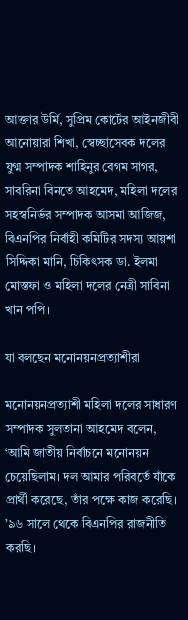আক্তার উর্মি, সুপ্রিম কোর্টের আইনজীবী আনোয়ারা শিখা, স্বেচ্ছাসেবক দলের যুগ্ম সম্পাদক শাহিনুর বেগম সাগর, সাবরিনা বিনতে আহমেদ, মহিলা দলের সহস্বনির্ভর সম্পাদক আসমা আজিজ, বিএনপির নির্বাহী কমিটির সদস্য আয়শা সিদ্দিকা মানি, চিকিৎসক ডা. ইলমা মোস্তফা ও মহিলা দলের নেত্রী সাবিনা খান পপি।

যা বলছেন মনোনয়নপ্রত্যাশীরা

মনোনয়নপ্রত্যাশী মহিলা দলের সাধারণ সম্পাদক সুলতানা আহমেদ বলেন, ‘আমি জাতীয় নির্বাচনে মনোনয়ন চেয়েছিলাম। দল আমার পরিবর্তে যাঁকে প্রার্থী করেছে, তাঁর পক্ষে কাজ করেছি। ’৯৬ সালে থেকে বিএনপির রাজনীতি করছি।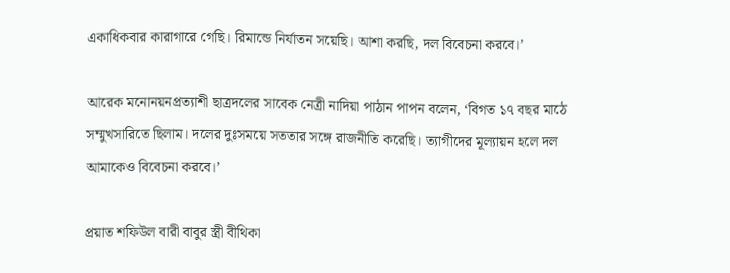একাধিকবার কারাগারে গেছি। রিমান্ডে নির্যাতন সয়েছি। আশা করছি, দল বিবেচনা করবে।’

আরেক মনোনয়নপ্রত্যাশী ছাত্রদলের সাবেক নেত্রী নাদিয়া পাঠান পাপন বলেন, ‘বিগত ১৭ বছর মাঠে সম্মুখসারিতে ছিলাম। দলের দুঃসময়ে সততার সঙ্গে রাজনীতি করেছি। ত্যাগীদের মূল্যায়ন হলে দল আমাকেও বিবেচনা করবে।’

প্রয়াত শফিউল বারী বাবুর স্ত্রী বীথিকা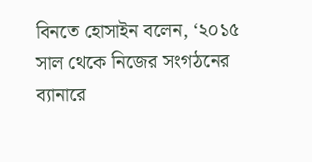বিনতে হোসাইন বলেন, ‘২০১৫ সাল থেকে নিজের সংগঠনের ব্যানারে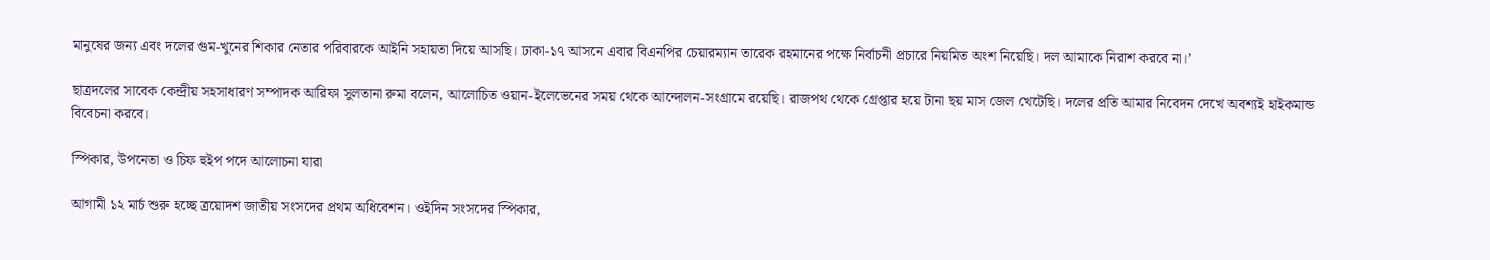মানুষের জন্য এবং দলের গুম-খুনের শিকার নেতার পরিবারকে আইনি সহায়তা দিয়ে আসছি। ঢাকা-১৭ আসনে এবার বিএনপির চেয়ারম্যান তারেক রহমানের পক্ষে নির্বাচনী প্রচারে নিয়মিত অংশ নিয়েছি। দল আমাকে নিরাশ করবে না।’

ছাত্রদলের সাবেক কেন্দ্রীয় সহসাধারণ সম্পাদক আরিফা সুলতানা রুমা বলেন, আলোচিত ওয়ান-ইলেভেনের সময় থেকে আন্দোলন-সংগ্রামে রয়েছি। রাজপথ থেকে গ্রেপ্তার হয়ে টানা ছয় মাস জেল খেটেছি। দলের প্রতি আমার নিবেদন দেখে অবশ্যই হাইকমান্ড বিবেচনা করবে।

স্পিকার, উপনেতা ও চিফ হুইপ পদে আলোচনা যারা

আগামী ১২ মার্চ শুরু হচ্ছে ত্রয়োদশ জাতীয় সংসদের প্রথম অধিবেশন। ওইদিন সংসদের স্পিকার,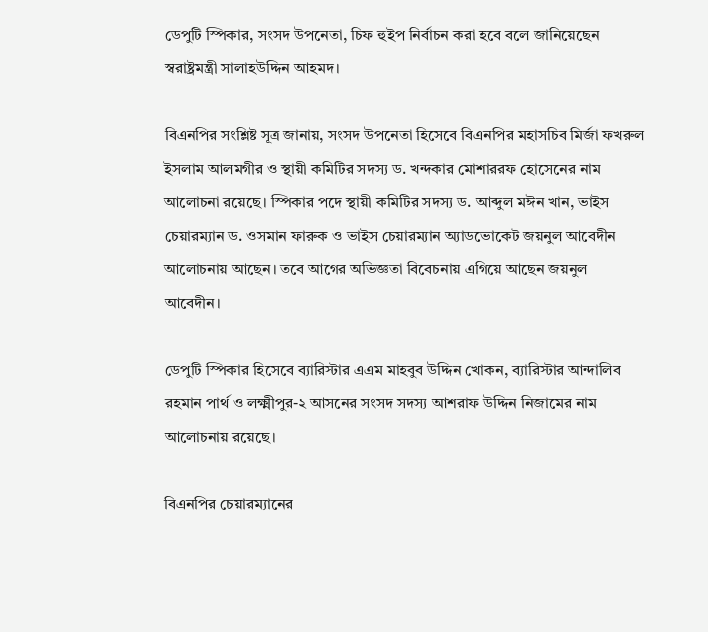ডেপুটি স্পিকার, সংসদ উপনেতা, চিফ হুইপ নির্বাচন করা হবে বলে জানিয়েছেন স্বরাষ্ট্রমন্ত্রী সালাহউদ্দিন আহমদ।

বিএনপির সংশ্লিষ্ট সূত্র জানায়, সংসদ উপনেতা হিসেবে বিএনপির মহাসচিব মির্জা ফখরুল ইসলাম আলমগীর ও স্থায়ী কমিটির সদস্য ড. খন্দকার মোশাররফ হোসেনের নাম আলোচনা রয়েছে। স্পিকার পদে স্থায়ী কমিটির সদস্য ড. আব্দুল মঈন খান, ভাইস চেয়ারম্যান ড. ওসমান ফারুক ও ভাইস চেয়ারম্যান অ্যাডভোকেট জয়নুল আবেদীন আলোচনায় আছেন। তবে আগের অভিজ্ঞতা বিবেচনায় এগিয়ে আছেন জয়নুল আবেদীন।

ডেপুটি স্পিকার হিসেবে ব্যারিস্টার এএম মাহবুব উদ্দিন খোকন, ব্যারিস্টার আন্দালিব রহমান পার্থ ও লক্ষ্মীপুর-২ আসনের সংসদ সদস্য আশরাফ উদ্দিন নিজামের নাম আলোচনায় রয়েছে।

বিএনপির চেয়ারম্যানের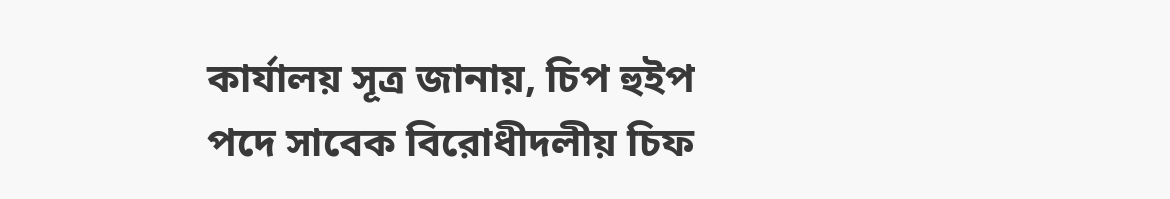কার্যালয় সূত্র জানায়, চিপ হুইপ পদে সাবেক বিরোধীদলীয় চিফ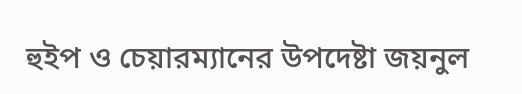হুইপ ও চেয়ারম্যানের উপদেষ্টা জয়নুল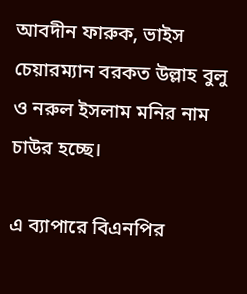আবদীন ফারুক, ভাইস চেয়ারম্যান বরকত উল্লাহ বুলু ও নরুল ইসলাম মনির নাম চাউর হচ্ছে।

এ ব্যাপারে বিএনপির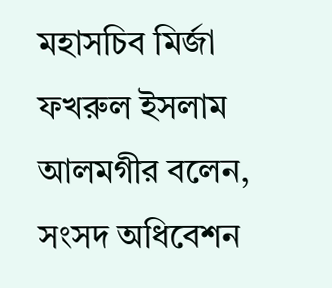মহাসচিব মির্জা ফখরুল ইসলাম আলমগীর বলেন, সংসদ অধিবেশন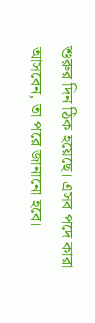শুরুর দিন ঠিক হয়েছে। এসব পদে কারা আসবেন, তা পরে জানানো হবে।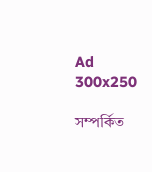Ad 300x250

সম্পর্কিত